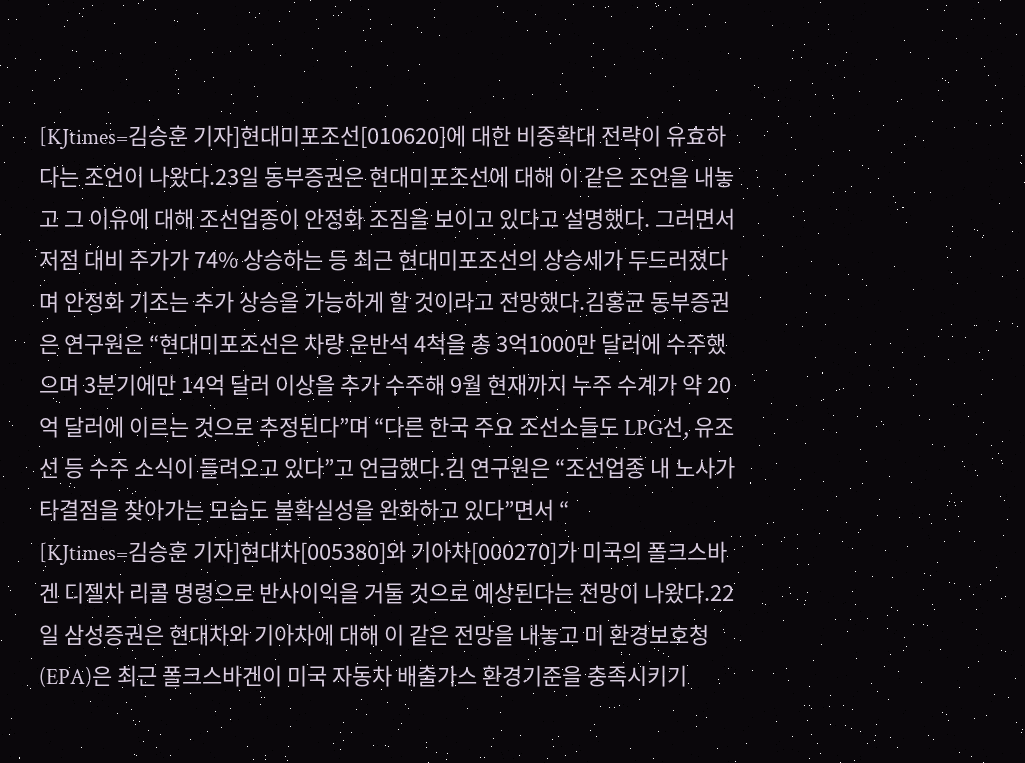[KJtimes=김승훈 기자]현대미포조선[010620]에 대한 비중확대 전략이 유효하다는 조언이 나왔다.23일 동부증권은 현대미포조선에 대해 이 같은 조언을 내놓고 그 이유에 대해 조선업종이 안정화 조짐을 보이고 있다고 설명했다. 그러면서 저점 대비 주가가 74% 상승하는 등 최근 현대미포조선의 상승세가 두드러졌다며 안정화 기조는 추가 상승을 가능하게 할 것이라고 전망했다.김홍균 동부증권은 연구원은 “현대미포조선은 차량 운반석 4척을 총 3억1000만 달러에 수주했으며 3분기에만 14억 달러 이상을 추가 수주해 9월 현재까지 누주 수계가 약 20억 달러에 이르는 것으로 추정된다”며 “다른 한국 주요 조선소들도 LPG선, 유조선 등 수주 소식이 들려오고 있다”고 언급했다.김 연구원은 “조선업종 내 노사가 타결점을 찾아가는 모습도 불확실성을 완화하고 있다”면서 “
[KJtimes=김승훈 기자]현대차[005380]와 기아차[000270]가 미국의 폴크스바겐 디젤차 리콜 명령으로 반사이익을 거둘 것으로 예상된다는 전망이 나왔다.22일 삼성증권은 현대차와 기아차에 대해 이 같은 전망을 내놓고 미 환경보호청(EPA)은 최근 폴크스바겐이 미국 자동차 배출가스 환경기준을 충족시키기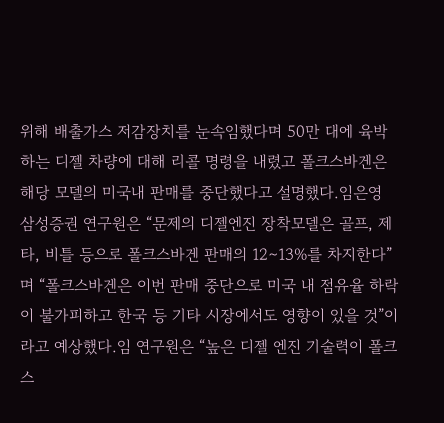위해 배출가스 저감장치를 눈속임했다며 50만 대에 육박하는 디젤 차량에 대해 리콜 명령을 내렸고 폴크스바겐은 해당 모델의 미국내 판매를 중단했다고 설명했다.임은영 삼성증권 연구원은 “문제의 디젤엔진 장착모델은 골프, 제타, 비틀 등으로 폴크스바겐 판매의 12∼13%를 차지한다”며 “폴크스바겐은 이번 판매 중단으로 미국 내 점유율 하락이 불가피하고 한국 등 기타 시장에서도 영향이 있을 것”이라고 예상했다.임 연구원은 “높은 디젤 엔진 기술력이 폴크스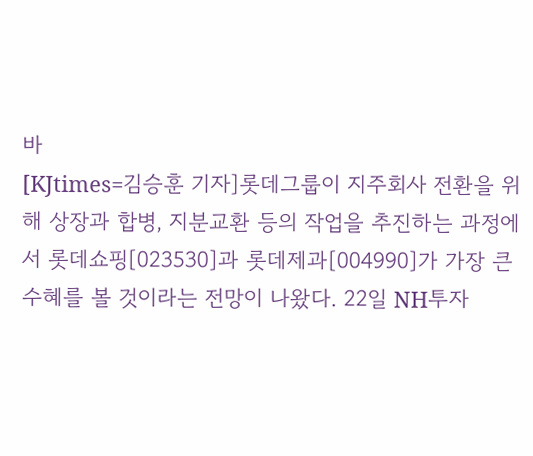바
[KJtimes=김승훈 기자]롯데그룹이 지주회사 전환을 위해 상장과 합병, 지분교환 등의 작업을 추진하는 과정에서 롯데쇼핑[023530]과 롯데제과[004990]가 가장 큰 수혜를 볼 것이라는 전망이 나왔다. 22일 NH투자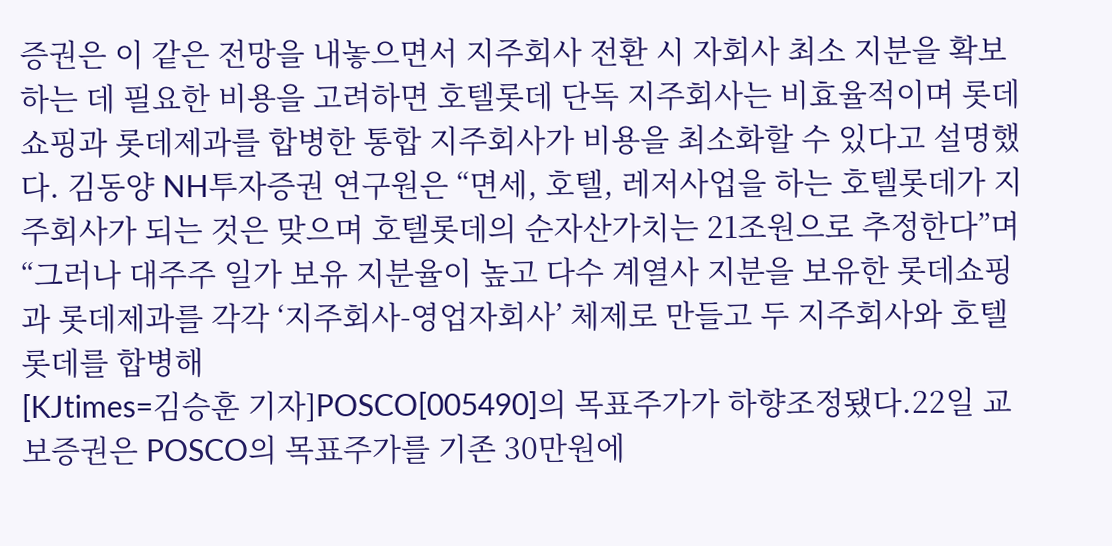증권은 이 같은 전망을 내놓으면서 지주회사 전환 시 자회사 최소 지분을 확보하는 데 필요한 비용을 고려하면 호텔롯데 단독 지주회사는 비효율적이며 롯데쇼핑과 롯데제과를 합병한 통합 지주회사가 비용을 최소화할 수 있다고 설명했다. 김동양 NH투자증권 연구원은 “면세, 호텔, 레저사업을 하는 호텔롯데가 지주회사가 되는 것은 맞으며 호텔롯데의 순자산가치는 21조원으로 추정한다”며 “그러나 대주주 일가 보유 지분율이 높고 다수 계열사 지분을 보유한 롯데쇼핑과 롯데제과를 각각 ‘지주회사-영업자회사’ 체제로 만들고 두 지주회사와 호텔롯데를 합병해
[KJtimes=김승훈 기자]POSCO[005490]의 목표주가가 하향조정됐다.22일 교보증권은 POSCO의 목표주가를 기존 30만원에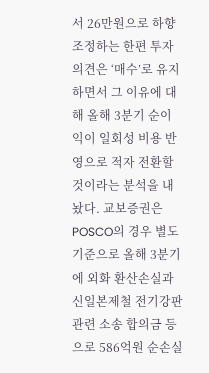서 26만원으로 하향조정하는 한편 투자의견은 ‘매수’로 유지하면서 그 이유에 대해 올해 3분기 순이익이 일회성 비용 반영으로 적자 전환할 것이라는 분석을 내놨다. 교보증권은 POSCO의 경우 별도 기준으로 올해 3분기에 외화 환산손실과 신일본제철 전기강판 관련 소송 합의금 등으로 586억원 순손실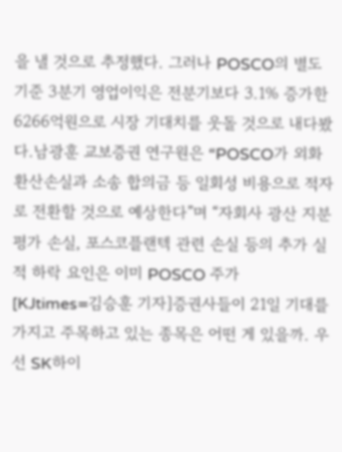을 낼 것으로 추정했다. 그러나 POSCO의 별도 기준 3분기 영업이익은 전분기보다 3.1% 증가한 6266억원으로 시장 기대치를 웃돌 것으로 내다봤다.남광훈 교보증권 연구원은 “POSCO가 외화 환산손실과 소송 합의금 등 일회성 비용으로 적자로 전환할 것으로 예상한다”며 “자회사 광산 지분 평가 손실, 포스코플랜텍 관련 손실 등의 추가 실적 하락 요인은 이미 POSCO 주가
[KJtimes=김승훈 기자]증권사들이 21일 기대를 가지고 주목하고 있는 종목은 어떤 게 있을까. 우선 SK하이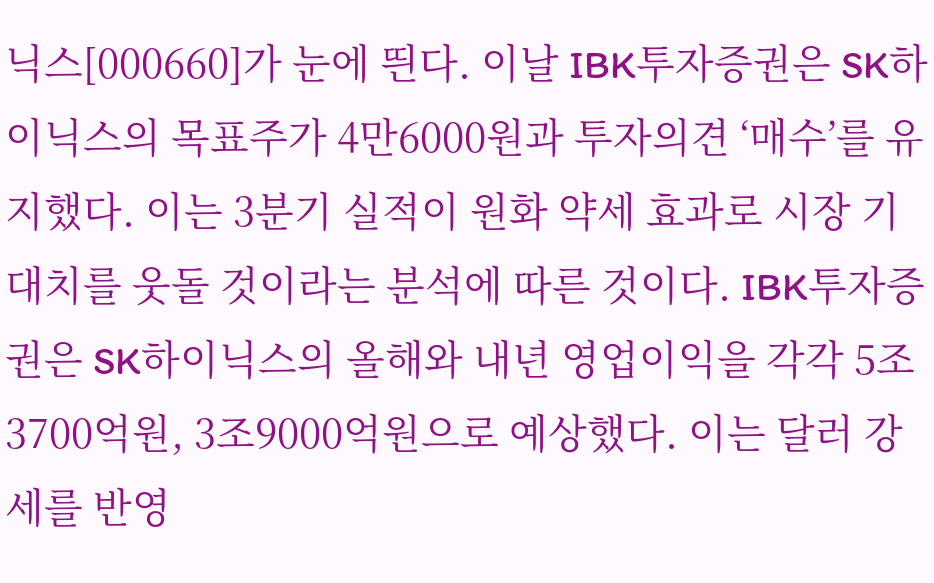닉스[000660]가 눈에 띈다. 이날 IBK투자증권은 SK하이닉스의 목표주가 4만6000원과 투자의견 ‘매수’를 유지했다. 이는 3분기 실적이 원화 약세 효과로 시장 기대치를 웃돌 것이라는 분석에 따른 것이다. IBK투자증권은 SK하이닉스의 올해와 내년 영업이익을 각각 5조3700억원, 3조9000억원으로 예상했다. 이는 달러 강세를 반영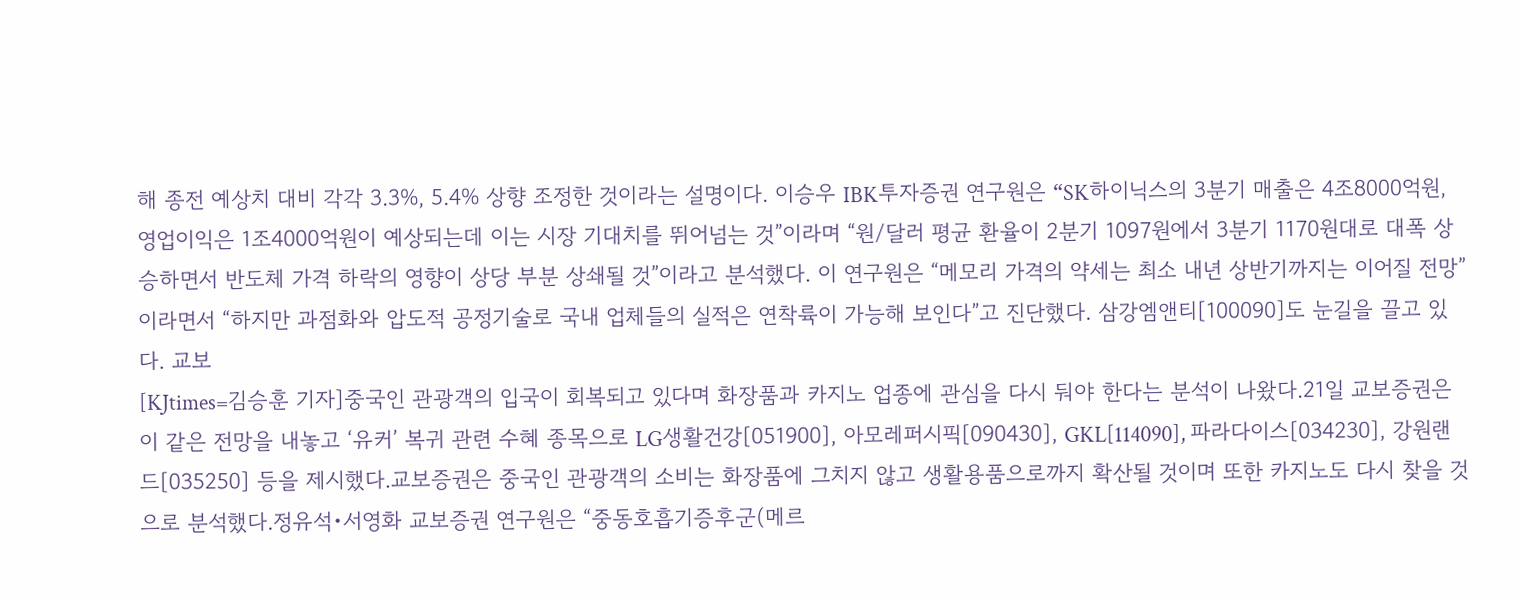해 종전 예상치 대비 각각 3.3%, 5.4% 상향 조정한 것이라는 설명이다. 이승우 IBK투자증권 연구원은 “SK하이닉스의 3분기 매출은 4조8000억원, 영업이익은 1조4000억원이 예상되는데 이는 시장 기대치를 뛰어넘는 것”이라며 “원/달러 평균 환율이 2분기 1097원에서 3분기 1170원대로 대폭 상승하면서 반도체 가격 하락의 영향이 상당 부분 상쇄될 것”이라고 분석했다. 이 연구원은 “메모리 가격의 약세는 최소 내년 상반기까지는 이어질 전망”이라면서 “하지만 과점화와 압도적 공정기술로 국내 업체들의 실적은 연착륙이 가능해 보인다”고 진단했다. 삼강엠앤티[100090]도 눈길을 끌고 있다. 교보
[KJtimes=김승훈 기자]중국인 관광객의 입국이 회복되고 있다며 화장품과 카지노 업종에 관심을 다시 둬야 한다는 분석이 나왔다.21일 교보증권은 이 같은 전망을 내놓고 ‘유커’ 복귀 관련 수혜 종목으로 LG생활건강[051900], 아모레퍼시픽[090430], GKL[114090], 파라다이스[034230], 강원랜드[035250] 등을 제시했다.교보증권은 중국인 관광객의 소비는 화장품에 그치지 않고 생활용품으로까지 확산될 것이며 또한 카지노도 다시 찾을 것으로 분석했다.정유석•서영화 교보증권 연구원은 “중동호흡기증후군(메르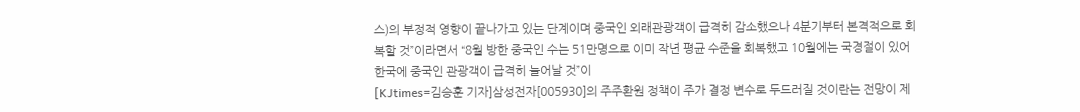스)의 부정적 영향이 끝나가고 있는 단계이며 중국인 외래관광객이 급격히 감소했으나 4분기부터 본격적으로 회복할 것”이라면서 “8월 방한 중국인 수는 51만명으로 이미 작년 평균 수준을 회복했고 10월에는 국경절이 있어 한국에 중국인 관광객이 급격히 늘어날 것”이
[KJtimes=김승훈 기자]삼성전자[005930]의 주주환원 정책이 주가 결정 변수로 두드러질 것이란는 전망이 제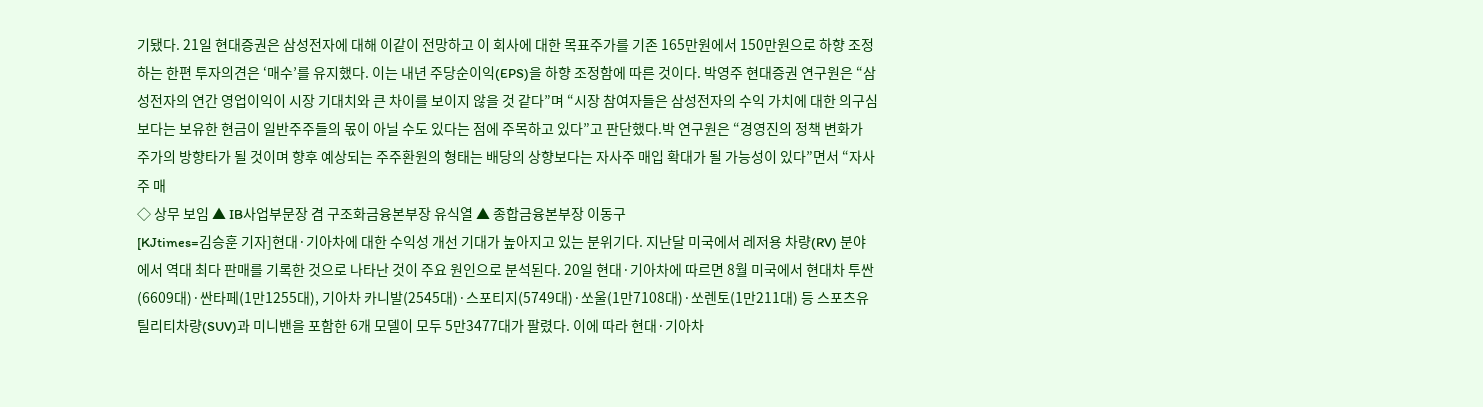기됐다. 21일 현대증권은 삼성전자에 대해 이같이 전망하고 이 회사에 대한 목표주가를 기존 165만원에서 150만원으로 하향 조정하는 한편 투자의견은 ‘매수’를 유지했다. 이는 내년 주당순이익(EPS)을 하향 조정함에 따른 것이다. 박영주 현대증권 연구원은 “삼성전자의 연간 영업이익이 시장 기대치와 큰 차이를 보이지 않을 것 같다”며 “시장 참여자들은 삼성전자의 수익 가치에 대한 의구심보다는 보유한 현금이 일반주주들의 몫이 아닐 수도 있다는 점에 주목하고 있다”고 판단했다.박 연구원은 “경영진의 정책 변화가 주가의 방향타가 될 것이며 향후 예상되는 주주환원의 형태는 배당의 상향보다는 자사주 매입 확대가 될 가능성이 있다”면서 “자사주 매
◇ 상무 보임 ▲ IB사업부문장 겸 구조화금융본부장 유식열 ▲ 종합금융본부장 이동구
[KJtimes=김승훈 기자]현대·기아차에 대한 수익성 개선 기대가 높아지고 있는 분위기다. 지난달 미국에서 레저용 차량(RV) 분야에서 역대 최다 판매를 기록한 것으로 나타난 것이 주요 원인으로 분석된다. 20일 현대·기아차에 따르면 8월 미국에서 현대차 투싼(6609대)·싼타페(1만1255대), 기아차 카니발(2545대)·스포티지(5749대)·쏘울(1만7108대)·쏘렌토(1만211대) 등 스포츠유틸리티차량(SUV)과 미니밴을 포함한 6개 모델이 모두 5만3477대가 팔렸다. 이에 따라 현대·기아차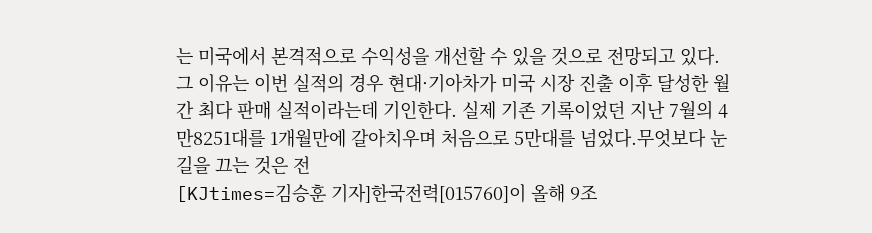는 미국에서 본격적으로 수익성을 개선할 수 있을 것으로 전망되고 있다. 그 이유는 이번 실적의 경우 현대·기아차가 미국 시장 진출 이후 달성한 월간 최다 판매 실적이라는데 기인한다. 실제 기존 기록이었던 지난 7월의 4만8251대를 1개월만에 갈아치우며 처음으로 5만대를 넘었다.무엇보다 눈길을 끄는 것은 전
[KJtimes=김승훈 기자]한국전력[015760]이 올해 9조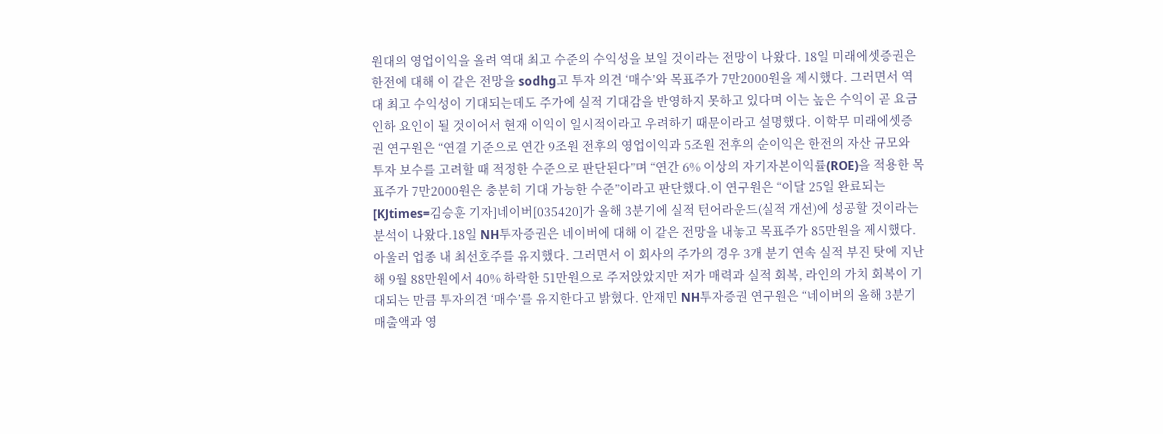원대의 영업이익을 올려 역대 최고 수준의 수익성을 보일 것이라는 전망이 나왔다. 18일 미래에셋증권은 한전에 대해 이 같은 전망을 sodhg고 투자 의견 ‘매수’와 목표주가 7만2000원을 제시했다. 그러면서 역대 최고 수익성이 기대되는데도 주가에 실적 기대감을 반영하지 못하고 있다며 이는 높은 수익이 곧 요금 인하 요인이 될 것이어서 현재 이익이 일시적이라고 우려하기 때문이라고 설명했다. 이학무 미래에셋증권 연구원은 “연결 기준으로 연간 9조원 전후의 영업이익과 5조원 전후의 순이익은 한전의 자산 규모와 투자 보수를 고려할 때 적정한 수준으로 판단된다”며 “연간 6% 이상의 자기자본이익률(ROE)을 적용한 목표주가 7만2000원은 충분히 기대 가능한 수준”이라고 판단했다.이 연구원은 “이달 25일 완료되는
[KJtimes=김승훈 기자]네이버[035420]가 올해 3분기에 실적 턴어라운드(실적 개선)에 성공할 것이라는 분석이 나왔다.18일 NH투자증권은 네이버에 대해 이 같은 전망을 내놓고 목표주가 85만원을 제시했다. 아울러 업종 내 최선호주를 유지했다. 그러면서 이 회사의 주가의 경우 3개 분기 연속 실적 부진 탓에 지난해 9월 88만원에서 40% 하락한 51만원으로 주저앉았지만 저가 매력과 실적 회복, 라인의 가치 회복이 기대되는 만큼 투자의견 ‘매수’를 유지한다고 밝혔다. 안재민 NH투자증권 연구원은 “네이버의 올해 3분기 매출액과 영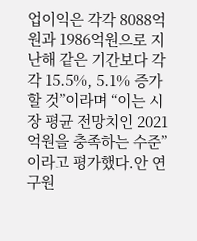업이익은 각각 8088억원과 1986억원으로 지난해 같은 기간보다 각각 15.5%, 5.1% 증가할 것”이라며 “이는 시장 평균 전망치인 2021억원을 충족하는 수준”이라고 평가했다.안 연구원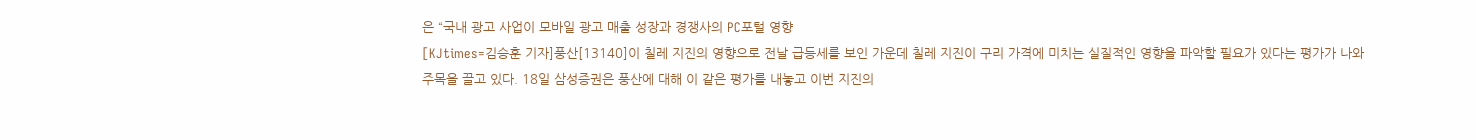은 “국내 광고 사업이 모바일 광고 매출 성장과 경쟁사의 PC포털 영향
[KJtimes=김승훈 기자]풍산[13140]이 칠레 지진의 영향으로 전날 급등세를 보인 가운데 칠레 지진이 구리 가격에 미치는 실질적인 영향을 파악할 필요가 있다는 평가가 나와 주목을 끌고 있다. 18일 삼성증권은 풍산에 대해 이 같은 평가를 내놓고 이번 지진의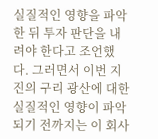실질적인 영향을 파악한 뒤 투자 판단을 내려야 한다고 조언했다. 그러면서 이번 지진의 구리 광산에 대한 실질적인 영향이 파악되기 전까지는 이 회사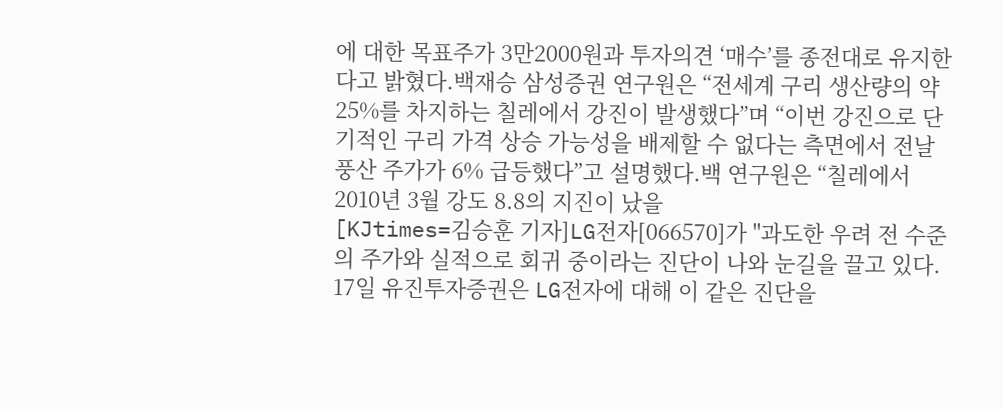에 대한 목표주가 3만2000원과 투자의견 ‘매수’를 종전대로 유지한다고 밝혔다.백재승 삼성증권 연구원은 “전세계 구리 생산량의 약 25%를 차지하는 칠레에서 강진이 발생했다”며 “이번 강진으로 단기적인 구리 가격 상승 가능성을 배제할 수 없다는 측면에서 전날 풍산 주가가 6% 급등했다”고 설명했다.백 연구원은 “칠레에서 2010년 3월 강도 8.8의 지진이 났을
[KJtimes=김승훈 기자]LG전자[066570]가 "과도한 우려 전 수준의 주가와 실적으로 회귀 중이라는 진단이 나와 눈길을 끌고 있다. 17일 유진투자증권은 LG전자에 대해 이 같은 진단을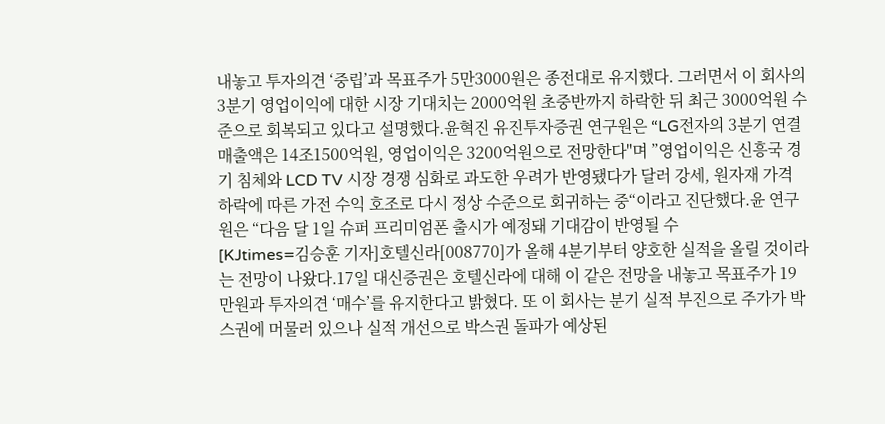내놓고 투자의견 ‘중립’과 목표주가 5만3000원은 종전대로 유지했다. 그러면서 이 회사의 3분기 영업이익에 대한 시장 기대치는 2000억원 초중반까지 하락한 뒤 최근 3000억원 수준으로 회복되고 있다고 설명했다.윤혁진 유진투자증권 연구원은 “LG전자의 3분기 연결 매출액은 14조1500억원, 영업이익은 3200억원으로 전망한다"며 ”영업이익은 신흥국 경기 침체와 LCD TV 시장 경쟁 심화로 과도한 우려가 반영됐다가 달러 강세, 원자재 가격 하락에 따른 가전 수익 호조로 다시 정상 수준으로 회귀하는 중“이라고 진단했다.윤 연구원은 “다음 달 1일 슈퍼 프리미엄폰 출시가 예정돼 기대감이 반영될 수
[KJtimes=김승훈 기자]호텔신라[008770]가 올해 4분기부터 양호한 실적을 올릴 것이라는 전망이 나왔다.17일 대신증권은 호텔신라에 대해 이 같은 전망을 내놓고 목표주가 19만원과 투자의견 ‘매수’를 유지한다고 밝혔다. 또 이 회사는 분기 실적 부진으로 주가가 박스권에 머물러 있으나 실적 개선으로 박스권 돌파가 예상된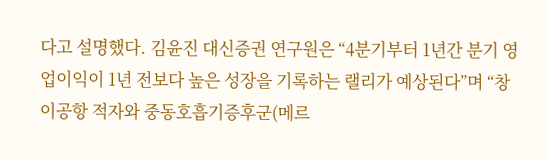다고 설명했다. 김윤진 대신증권 연구원은 “4분기부터 1년간 분기 영업이익이 1년 전보다 높은 성장을 기록하는 랠리가 예상된다”며 “창이공항 적자와 중동호흡기증후군(메르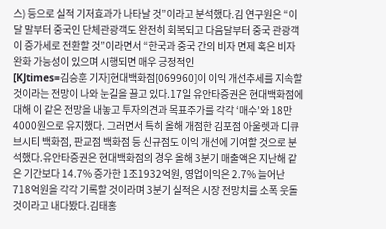스) 등으로 실적 기저효과가 나타날 것”이라고 분석했다.김 연구원은 “이달 말부터 중국인 단체관광객도 완전히 회복되고 다음달부터 중국 관광객이 증가세로 전환할 것”이라면서 “한국과 중국 간의 비자 면제 혹은 비자 완화 가능성이 있으며 시행되면 매우 긍정적인
[KJtimes=김승훈 기자]현대백화점[069960]이 이익 개선추세를 지속할 것이라는 전망이 나와 눈길을 끌고 있다.17일 유안타증권은 현대백화점에 대해 이 같은 전망을 내놓고 투자의견과 목표주가를 각각 ‘매수’와 18만4000원으로 유지했다. 그러면서 특히 올해 개점한 김포점 아울렛과 디큐브시티 백화점, 판교점 백화점 등 신규점도 이익 개선에 기여할 것으로 분석했다.유안타증권은 현대백화점의 경우 올해 3분기 매출액은 지난해 같은 기간보다 14.7% 증가한 1조1932억원, 영업이익은 2.7% 늘어난 718억원을 각각 기록할 것이라며 3분기 실적은 시장 전망치를 소폭 웃돌 것이라고 내다봤다.김태홍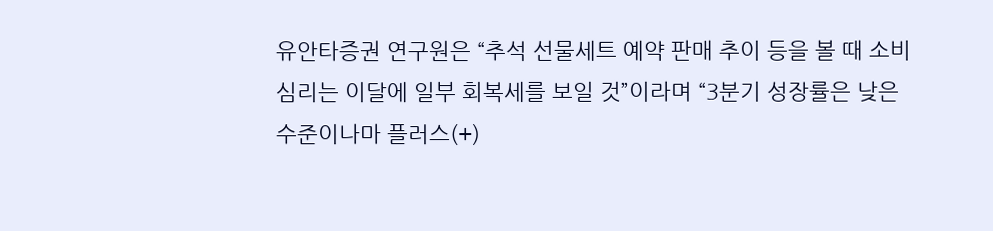유안타증권 연구원은 “추석 선물세트 예약 판매 추이 등을 볼 때 소비심리는 이달에 일부 회복세를 보일 것”이라며 “3분기 성장률은 낮은 수준이나마 플러스(+)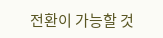전환이 가능할 것